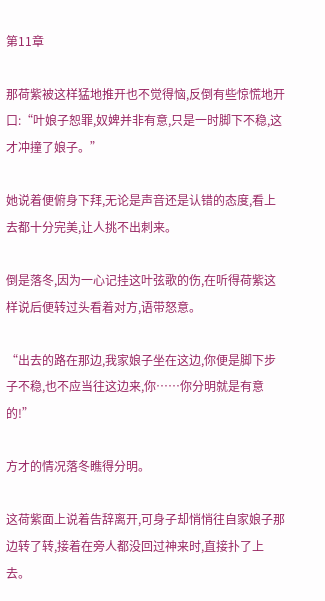第11章

那荷紫被这样猛地推开也不觉得恼,反倒有些惊慌地开口:“叶娘子恕罪,奴婢并非有意,只是一时脚下不稳,这才冲撞了娘子。”

她说着便俯身下拜,无论是声音还是认错的态度,看上去都十分完美,让人挑不出刺来。

倒是落冬,因为一心记挂这叶弦歌的伤,在听得荷紫这样说后便转过头看着对方,语带怒意。

“出去的路在那边,我家娘子坐在这边,你便是脚下步子不稳,也不应当往这边来,你……你分明就是有意的!”

方才的情况落冬瞧得分明。

这荷紫面上说着告辞离开,可身子却悄悄往自家娘子那边转了转,接着在旁人都没回过神来时,直接扑了上去。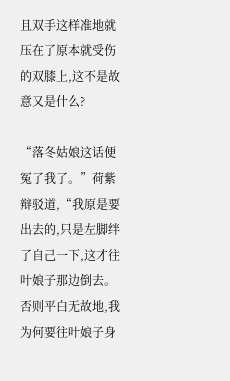且双手这样准地就压在了原本就受伤的双膝上,这不是故意又是什么?

“落冬姑娘这话便冤了我了。”荷紫辩驳道,“我原是要出去的,只是左脚绊了自己一下,这才往叶娘子那边倒去。否则平白无故地,我为何要往叶娘子身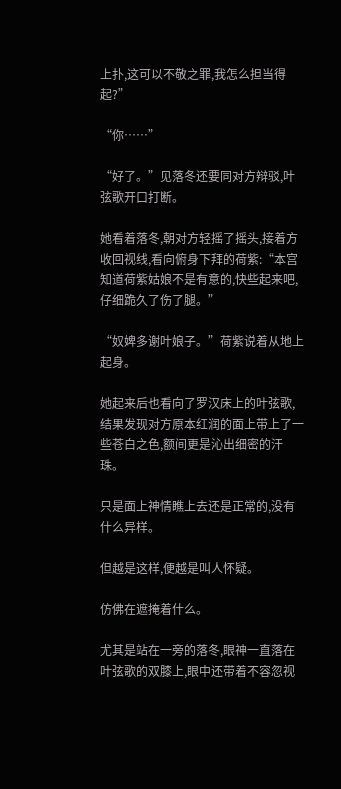上扑,这可以不敬之罪,我怎么担当得起?”

“你……”

“好了。”见落冬还要同对方辩驳,叶弦歌开口打断。

她看着落冬,朝对方轻摇了摇头,接着方收回视线,看向俯身下拜的荷紫:“本宫知道荷紫姑娘不是有意的,快些起来吧,仔细跪久了伤了腿。”

“奴婢多谢叶娘子。”荷紫说着从地上起身。

她起来后也看向了罗汉床上的叶弦歌,结果发现对方原本红润的面上带上了一些苍白之色,额间更是沁出细密的汗珠。

只是面上神情瞧上去还是正常的,没有什么异样。

但越是这样,便越是叫人怀疑。

仿佛在遮掩着什么。

尤其是站在一旁的落冬,眼神一直落在叶弦歌的双膝上,眼中还带着不容忽视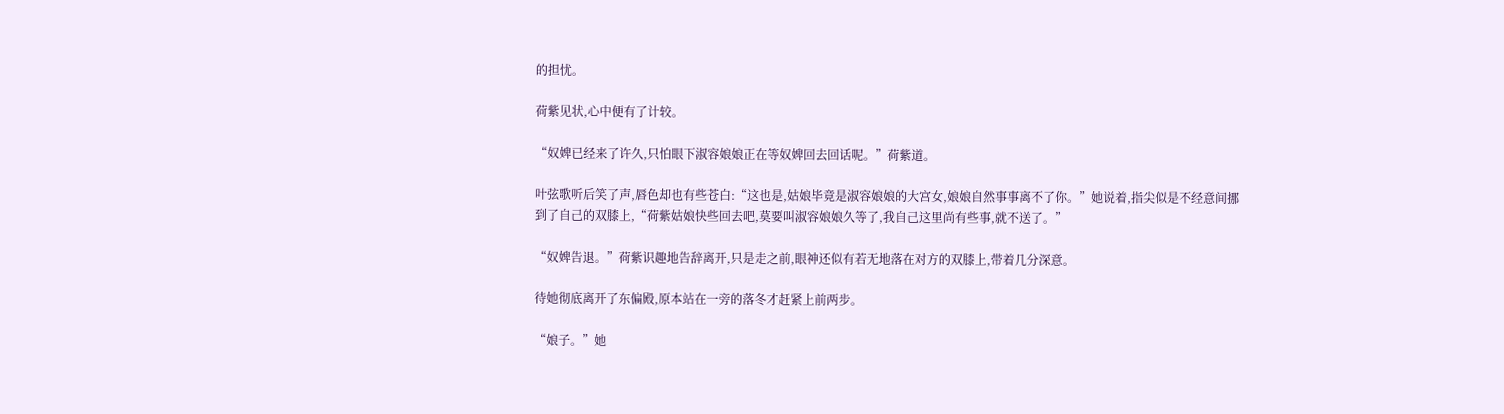的担忧。

荷紫见状,心中便有了计较。

“奴婢已经来了许久,只怕眼下淑容娘娘正在等奴婢回去回话呢。”荷紫道。

叶弦歌听后笑了声,唇色却也有些苍白:“这也是,姑娘毕竟是淑容娘娘的大宫女,娘娘自然事事离不了你。”她说着,指尖似是不经意间挪到了自己的双膝上,“荷紫姑娘快些回去吧,莫要叫淑容娘娘久等了,我自己这里尚有些事,就不送了。”

“奴婢告退。”荷紫识趣地告辞离开,只是走之前,眼神还似有若无地落在对方的双膝上,带着几分深意。

待她彻底离开了东偏殿,原本站在一旁的落冬才赶紧上前两步。

“娘子。”她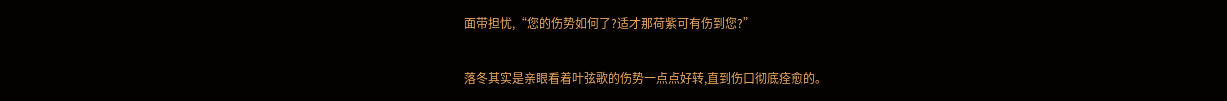面带担忧,“您的伤势如何了?适才那荷紫可有伤到您?”

落冬其实是亲眼看着叶弦歌的伤势一点点好转,直到伤口彻底痊愈的。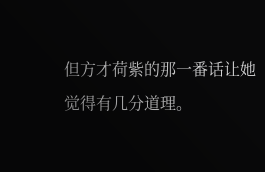但方才荷紫的那一番话让她觉得有几分道理。